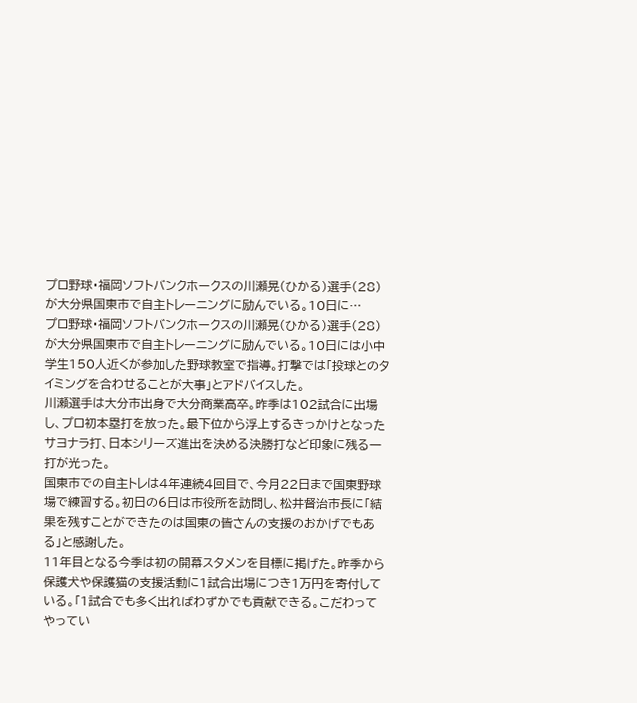プロ野球・福岡ソフトバンクホークスの川瀬晃(ひかる)選手(28)が大分県国東市で自主トレーニングに励んでいる。10日に…
プロ野球・福岡ソフトバンクホークスの川瀬晃(ひかる)選手(28)が大分県国東市で自主トレーニングに励んでいる。10日には小中学生150人近くが参加した野球教室で指導。打撃では「投球とのタイミングを合わせることが大事」とアドバイスした。
川瀬選手は大分市出身で大分商業高卒。昨季は102試合に出場し、プロ初本塁打を放った。最下位から浮上するきっかけとなったサヨナラ打、日本シリーズ進出を決める決勝打など印象に残る一打が光った。
国東市での自主トレは4年連続4回目で、今月22日まで国東野球場で練習する。初日の6日は市役所を訪問し、松井督治市長に「結果を残すことができたのは国東の皆さんの支援のおかげでもある」と感謝した。
11年目となる今季は初の開幕スタメンを目標に掲げた。昨季から保護犬や保護猫の支援活動に1試合出場につき1万円を寄付している。「1試合でも多く出ればわずかでも貢献できる。こだわってやってい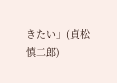きたい」(貞松慎二郎)